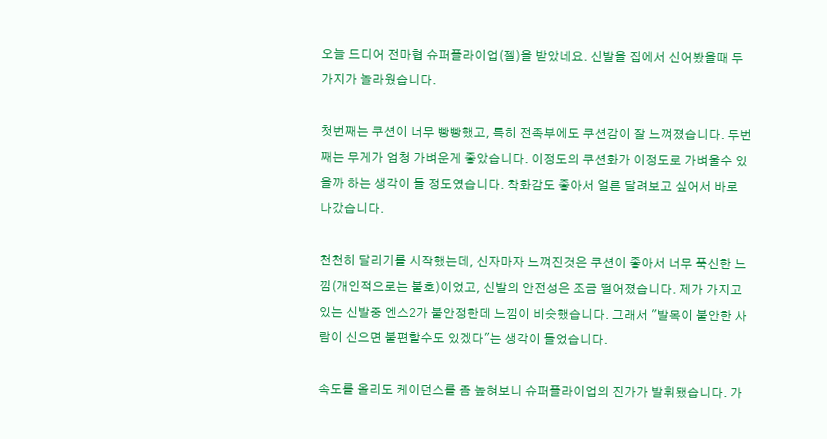오늘 드디어 전마협 슈퍼플라이업(젤)을 받았네요. 신발을 집에서 신어봤을때 두가지가 놀라웠습니다.

첫번째는 쿠션이 너무 빵빵했고, 특히 전족부에도 쿠션감이 잘 느껴졌습니다. 두번째는 무게가 엄청 가벼운게 좋았습니다. 이정도의 쿠션화가 이정도로 가벼울수 있을까 하는 생각이 들 정도였습니다. 착화감도 좋아서 얼른 달려보고 싶어서 바로 나갔습니다.

천천히 달리기를 시작했는데, 신자마자 느껴진것은 쿠션이 좋아서 너무 푹신한 느낌(개인적으로는 불호)이었고, 신발의 안전성은 조금 떨어졌습니다. 제가 가지고 있는 신발중 엔스2가 불안정한데 느낌이 비슷했습니다. 그래서 "발목이 불안한 사람이 신으면 불편할수도 있겠다"는 생각이 들었습니다.

속도를 올리도 케이던스를 좀 높혀보니 슈퍼플라이업의 진가가 발휘됐습니다. 가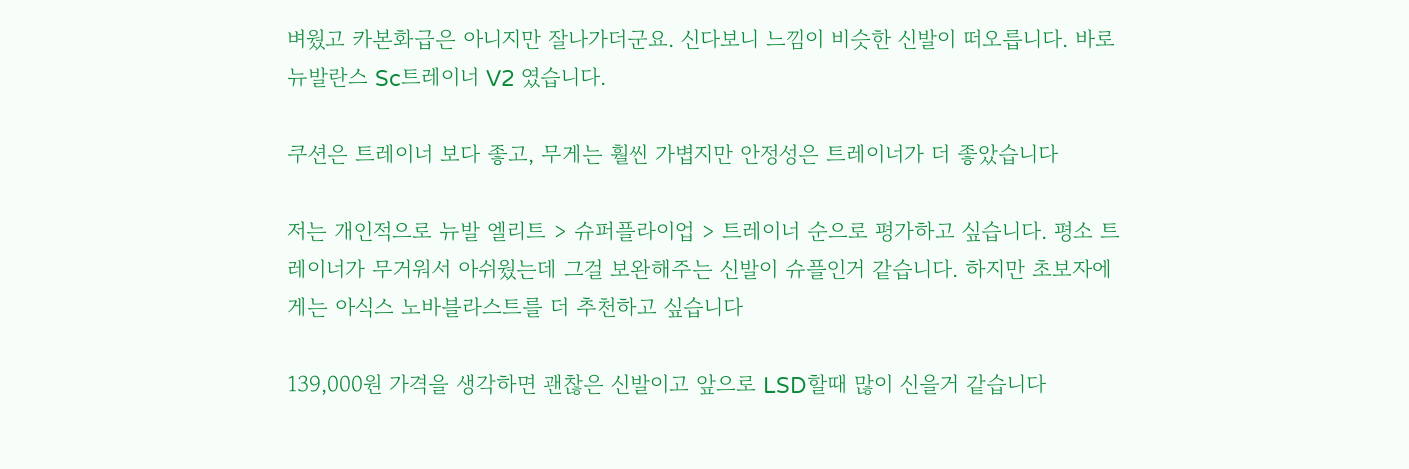벼웠고 카본화급은 아니지만 잘나가더군요. 신다보니 느낌이 비슷한 신발이 떠오릅니다. 바로 뉴발란스 Sc트레이너 V2 였습니다.

쿠션은 트레이너 보다 좋고, 무게는 훨씬 가볍지만 안정성은 트레이너가 더 좋았습니다

저는 개인적으로 뉴발 엘리트 > 슈퍼플라이업 > 트레이너 순으로 평가하고 싶습니다. 평소 트레이너가 무거워서 아쉬웠는데 그걸 보완해주는 신발이 슈플인거 같습니다. 하지만 초보자에게는 아식스 노바블라스트를 더 추천하고 싶습니다

139,000원 가격을 생각하면 괜찮은 신발이고 앞으로 LSD할때 많이 신을거 같습니다